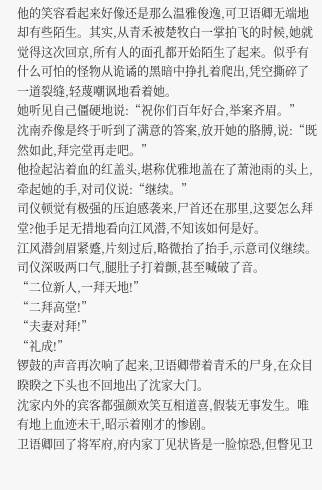他的笑容看起来好像还是那么温雅俊逸,可卫语卿无端地却有些陌生。其实,从青禾被楚牧白一掌拍飞的时候,她就觉得这次回京,所有人的面孔都开始陌生了起来。似乎有什么可怕的怪物从诡谲的黑暗中挣扎着爬出,凭空撕碎了一道裂缝,轻蔑嘲讽地看着她。
她听见自己僵硬地说:“祝你们百年好合,举案齐眉。”
沈南乔像是终于听到了满意的答案,放开她的胳膊,说:“既然如此,拜完堂再走吧。”
他捡起沾着血的红盖头,堪称优雅地盖在了萧池雨的头上,牵起她的手,对司仪说:“继续。”
司仪顿觉有极强的压迫感袭来,尸首还在那里,这要怎么拜堂?他手足无措地看向江风潜,不知该如何是好。
江风潜剑眉紧蹙,片刻过后,略微抬了抬手,示意司仪继续。
司仪深吸两口气,腿肚子打着颤,甚至喊破了音。
“二位新人,一拜天地!”
“二拜高堂!”
“夫妻对拜!”
“礼成!”
锣鼓的声音再次响了起来,卫语卿带着青禾的尸身,在众目睽睽之下头也不回地出了沈家大门。
沈家内外的宾客都强颜欢笑互相道喜,假装无事发生。唯有地上血迹未干,昭示着刚才的惨剧。
卫语卿回了将军府,府内家丁见状皆是一脸惊恐,但瞥见卫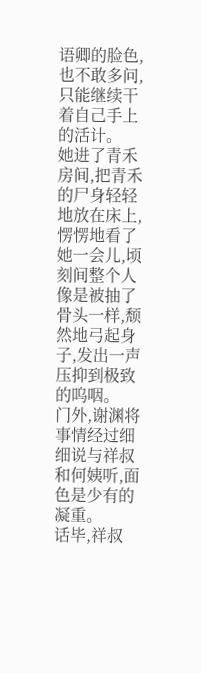语卿的脸色,也不敢多问,只能继续干着自己手上的活计。
她进了青禾房间,把青禾的尸身轻轻地放在床上,愣愣地看了她一会儿,顷刻间整个人像是被抽了骨头一样,颓然地弓起身子,发出一声压抑到极致的呜咽。
门外,谢渊将事情经过细细说与祥叔和何姨听,面色是少有的凝重。
话毕,祥叔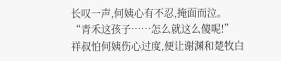长叹一声,何姨心有不忍,掩面而泣。
“青禾这孩子……怎么就这么傻呢!”
祥叔怕何姨伤心过度,便让谢渊和楚牧白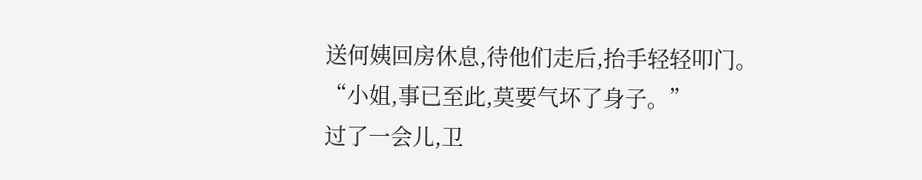送何姨回房休息,待他们走后,抬手轻轻叩门。
“小姐,事已至此,莫要气坏了身子。”
过了一会儿,卫